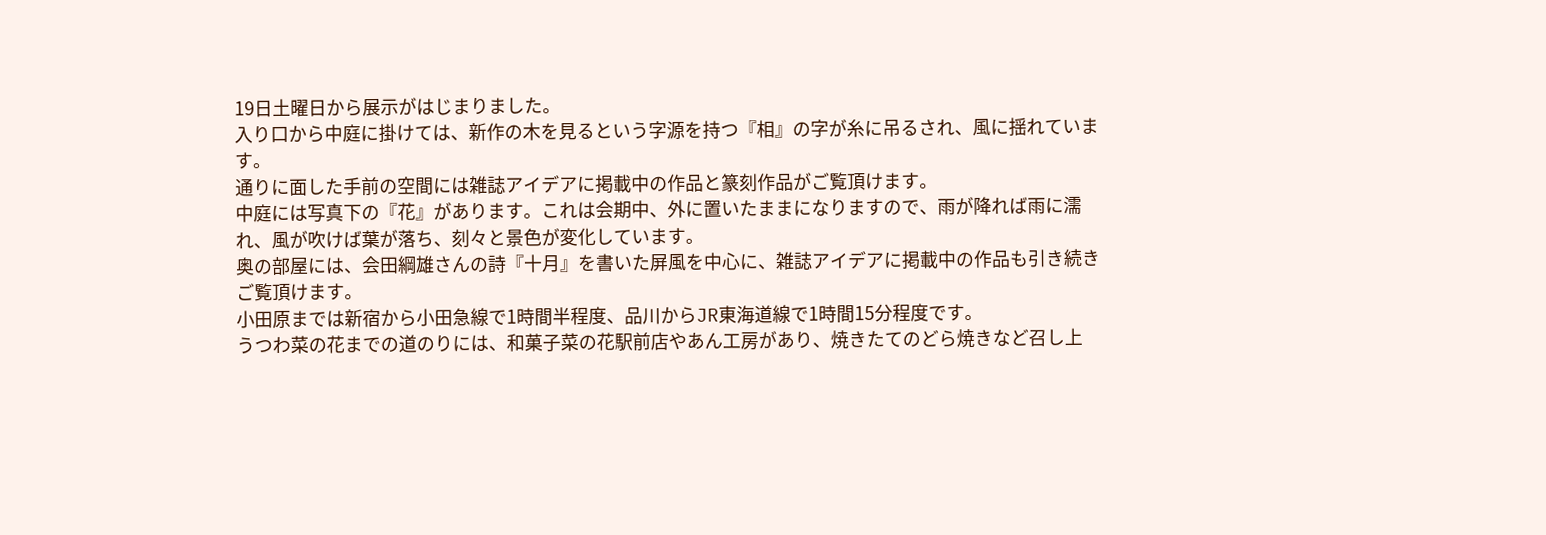19日土曜日から展示がはじまりました。
入り口から中庭に掛けては、新作の木を見るという字源を持つ『相』の字が糸に吊るされ、風に揺れています。
通りに面した手前の空間には雑誌アイデアに掲載中の作品と篆刻作品がご覧頂けます。
中庭には写真下の『花』があります。これは会期中、外に置いたままになりますので、雨が降れば雨に濡れ、風が吹けば葉が落ち、刻々と景色が変化しています。
奥の部屋には、会田綱雄さんの詩『十月』を書いた屏風を中心に、雑誌アイデアに掲載中の作品も引き続きご覧頂けます。
小田原までは新宿から小田急線で1時間半程度、品川からJR東海道線で1時間15分程度です。
うつわ菜の花までの道のりには、和菓子菜の花駅前店やあん工房があり、焼きたてのどら焼きなど召し上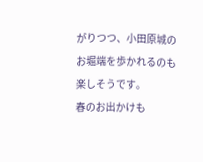がりつつ、小田原城のお堀端を歩かれるのも楽しそうです。
春のお出かけも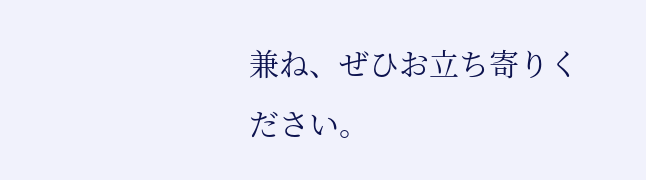兼ね、ぜひお立ち寄りください。